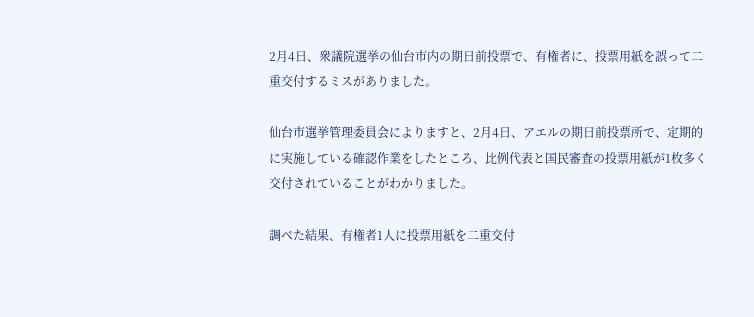2月4日、衆議院選挙の仙台市内の期日前投票で、有権者に、投票用紙を誤って二重交付するミスがありました。

仙台市選挙管理委員会によりますと、2月4日、アエルの期日前投票所で、定期的に実施している確認作業をしたところ、比例代表と国民審査の投票用紙が1枚多く交付されていることがわかりました。

調べた結果、有権者1人に投票用紙を二重交付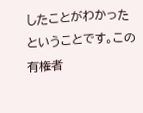したことがわかったということです。この有権者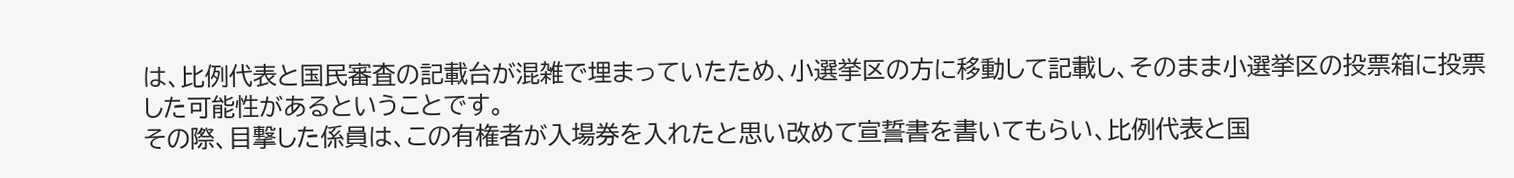は、比例代表と国民審査の記載台が混雑で埋まっていたため、小選挙区の方に移動して記載し、そのまま小選挙区の投票箱に投票した可能性があるということです。
その際、目撃した係員は、この有権者が入場券を入れたと思い改めて宣誓書を書いてもらい、比例代表と国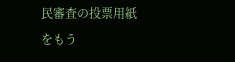民審査の投票用紙をもう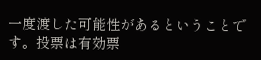一度渡した可能性があるということです。投票は有効票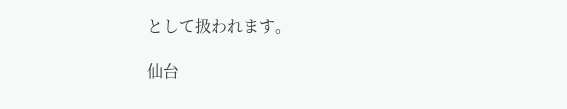として扱われます。

仙台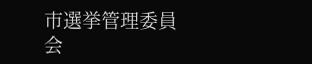市選挙管理委員会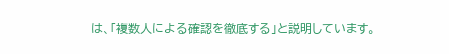は、「複数人による確認を徹底する」と説明しています。